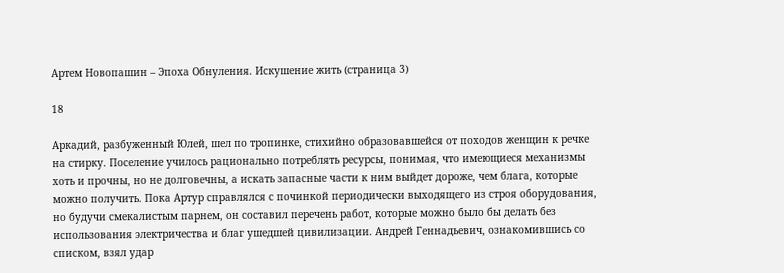Артем Новопашин – Эпоха Обнуления. Искушение жить (страница 3)

18

Аркадий, разбуженный Юлей, шел по тропинке, стихийно образовавшейся от походов женщин к речке на стирку. Поселение училось рационально потреблять ресурсы, понимая, что имеющиеся механизмы хоть и прочны, но не долговечны, а искать запасные части к ним выйдет дороже, чем блага, которые можно получить. Пока Артур справлялся с починкой периодически выходящего из строя оборудования, но будучи смекалистым парнем, он составил перечень работ, которые можно было бы делать без использования электричества и благ ушедшей цивилизации. Андрей Геннадьевич, ознакомившись со списком, взял удар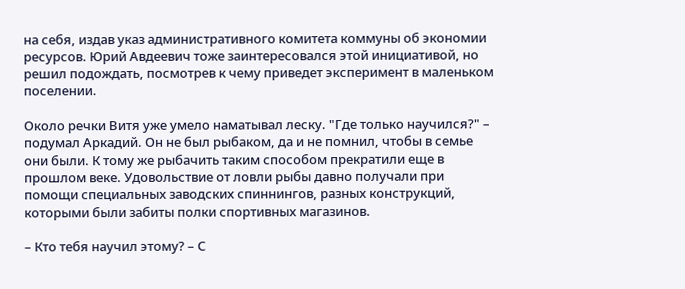на себя, издав указ административного комитета коммуны об экономии ресурсов. Юрий Авдеевич тоже заинтересовался этой инициативой, но решил подождать, посмотрев к чему приведет эксперимент в маленьком поселении.

Около речки Витя уже умело наматывал леску. "Где только научился?" – подумал Аркадий. Он не был рыбаком, да и не помнил, чтобы в семье они были. К тому же рыбачить таким способом прекратили еще в прошлом веке. Удовольствие от ловли рыбы давно получали при помощи специальных заводских спиннингов, разных конструкций, которыми были забиты полки спортивных магазинов.

– Кто тебя научил этому? – С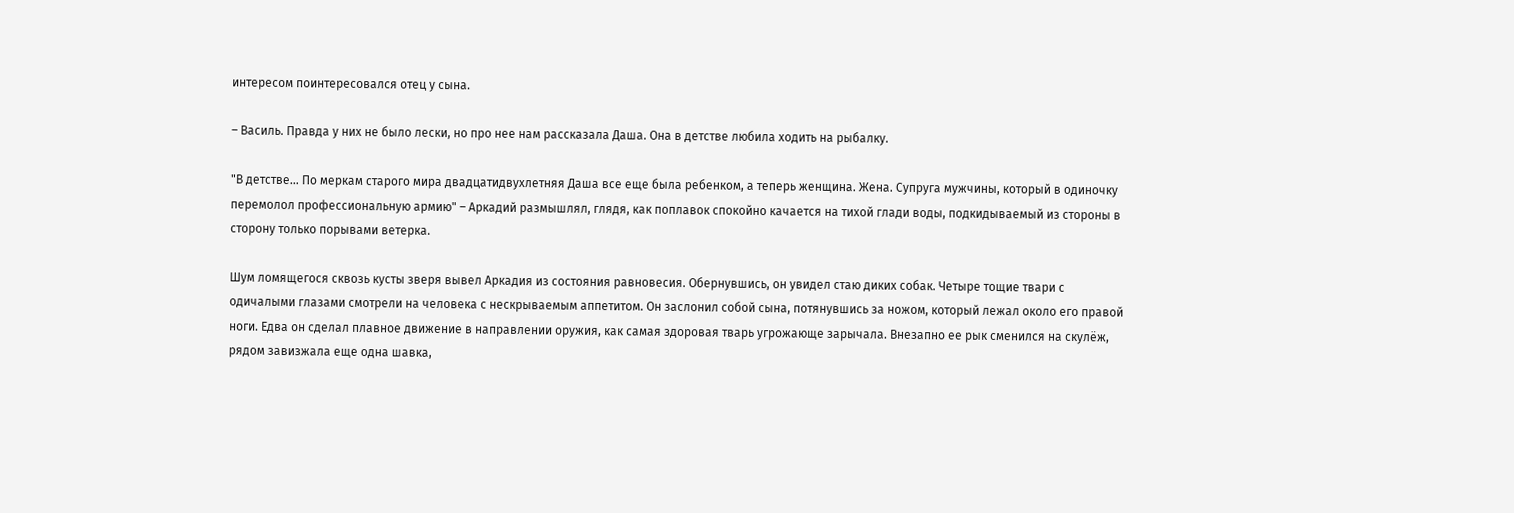интересом поинтересовался отец у сына.

– Василь. Правда у них не было лески, но про нее нам рассказала Даша. Она в детстве любила ходить на рыбалку.

"В детстве… По меркам старого мира двадцатидвухлетняя Даша все еще была ребенком, а теперь женщина. Жена. Супруга мужчины, который в одиночку перемолол профессиональную армию" – Аркадий размышлял, глядя, как поплавок спокойно качается на тихой глади воды, подкидываемый из стороны в сторону только порывами ветерка.

Шум ломящегося сквозь кусты зверя вывел Аркадия из состояния равновесия. Обернувшись, он увидел стаю диких собак. Четыре тощие твари с одичалыми глазами смотрели на человека с нескрываемым аппетитом. Он заслонил собой сына, потянувшись за ножом, который лежал около его правой ноги. Едва он сделал плавное движение в направлении оружия, как самая здоровая тварь угрожающе зарычала. Внезапно ее рык сменился на скулёж, рядом завизжала еще одна шавка,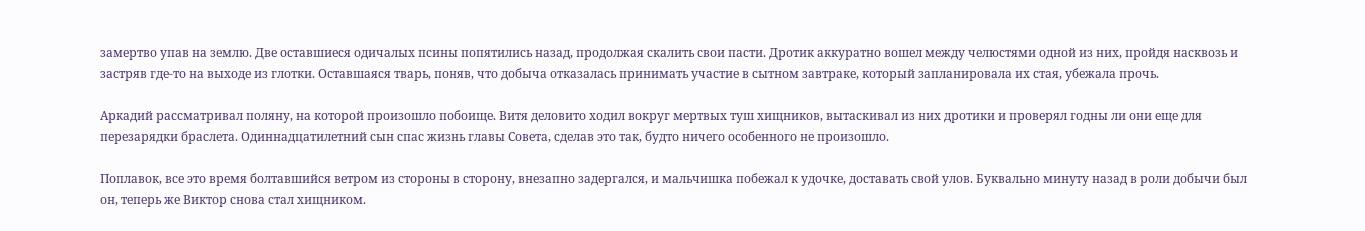замертво упав на землю. Две оставшиеся одичалых псины попятились назад, продолжая скалить свои пасти. Дротик аккуратно вошел между челюстями одной из них, пройдя насквозь и застряв где-то на выходе из глотки. Оставшаяся тварь, поняв, что добыча отказалась принимать участие в сытном завтраке, который запланировала их стая, убежала прочь.

Аркадий рассматривал поляну, на которой произошло побоище. Витя деловито ходил вокруг мертвых туш хищников, вытаскивал из них дротики и проверял годны ли они еще для перезарядки браслета. Одиннадцатилетний сын спас жизнь главы Совета, сделав это так, будто ничего особенного не произошло.

Поплавок, все это время болтавшийся ветром из стороны в сторону, внезапно задергался, и мальчишка побежал к удочке, доставать свой улов. Буквально минуту назад в роли добычи был он, теперь же Виктор снова стал хищником.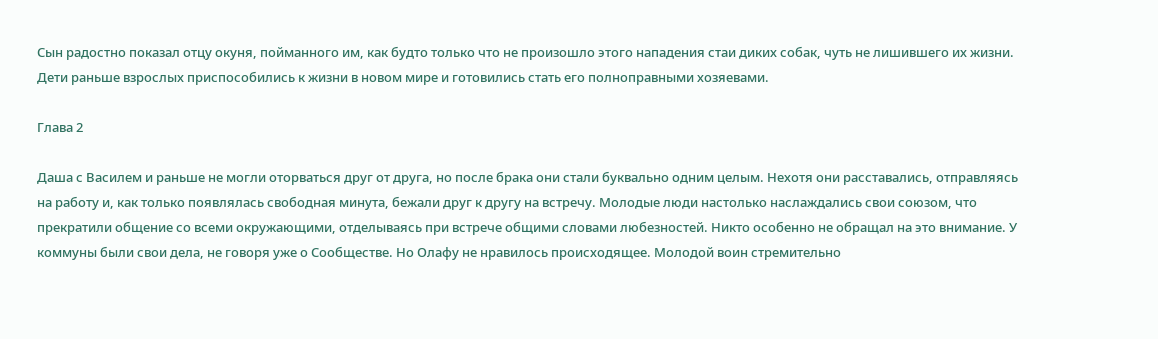Сын радостно показал отцу окуня, пойманного им, как будто только что не произошло этого нападения стаи диких собак, чуть не лишившего их жизни. Дети раньше взрослых приспособились к жизни в новом мире и готовились стать его полноправными хозяевами.

Глава 2

Даша с Василем и раньше не могли оторваться друг от друга, но после брака они стали буквально одним целым. Нехотя они расставались, отправляясь на работу и, как только появлялась свободная минута, бежали друг к другу на встречу. Молодые люди настолько наслаждались свои союзом, что прекратили общение со всеми окружающими, отделываясь при встрече общими словами любезностей. Никто особенно не обращал на это внимание. У коммуны были свои дела, не говоря уже о Сообществе. Но Олафу не нравилось происходящее. Молодой воин стремительно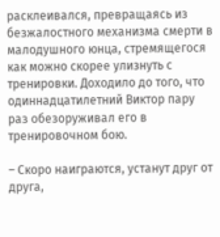расклеивался, превращаясь из безжалостного механизма смерти в малодушного юнца, стремящегося как можно скорее улизнуть с тренировки. Доходило до того, что одиннадцатилетний Виктор пару раз обезоруживал его в тренировочном бою.

– Скоро наиграются, устанут друг от друга,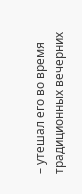– утешал его во время традиционных вечерних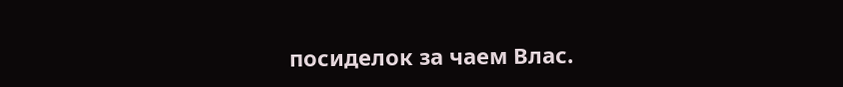посиделок за чаем Влас.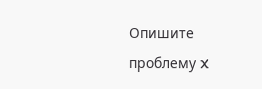Опишите проблему X